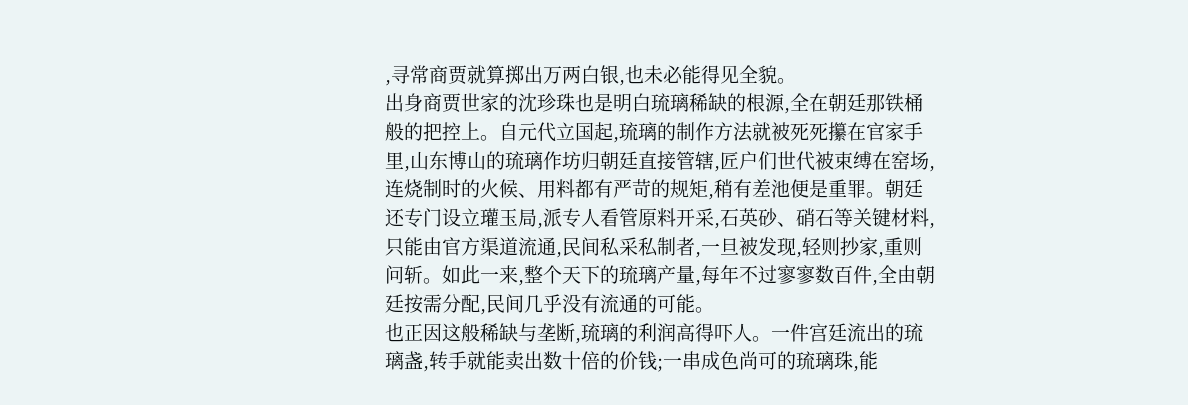,寻常商贾就算掷出万两白银,也未必能得见全貌。
出身商贾世家的沈珍珠也是明白琉璃稀缺的根源,全在朝廷那铁桶般的把控上。自元代立国起,琉璃的制作方法就被死死攥在官家手里,山东博山的琉璃作坊归朝廷直接管辖,匠户们世代被束缚在窑场,连烧制时的火候、用料都有严苛的规矩,稍有差池便是重罪。朝廷还专门设立瓘玉局,派专人看管原料开采,石英砂、硝石等关键材料,只能由官方渠道流通,民间私采私制者,一旦被发现,轻则抄家,重则问斩。如此一来,整个天下的琉璃产量,每年不过寥寥数百件,全由朝廷按需分配,民间几乎没有流通的可能。
也正因这般稀缺与垄断,琉璃的利润高得吓人。一件宫廷流出的琉璃盏,转手就能卖出数十倍的价钱;一串成色尚可的琉璃珠,能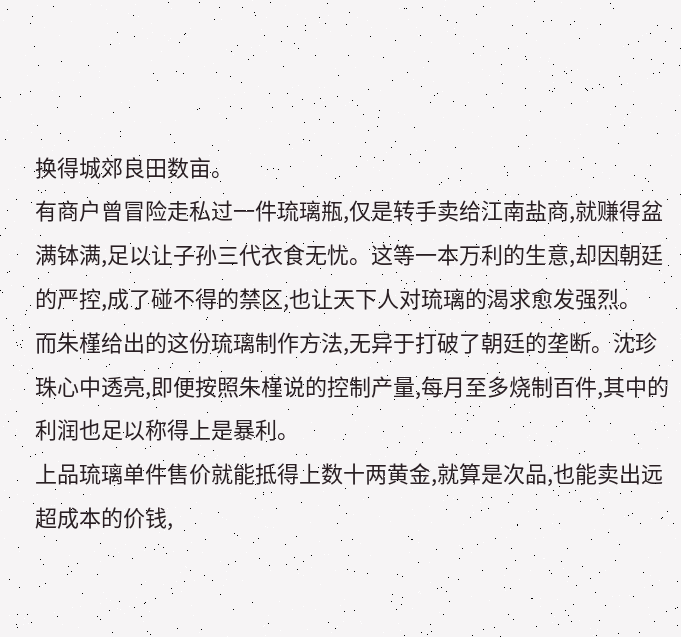换得城郊良田数亩。
有商户曾冒险走私过一件琉璃瓶,仅是转手卖给江南盐商,就赚得盆满钵满,足以让子孙三代衣食无忧。这等一本万利的生意,却因朝廷的严控,成了碰不得的禁区,也让天下人对琉璃的渴求愈发强烈。
而朱槿给出的这份琉璃制作方法,无异于打破了朝廷的垄断。沈珍珠心中透亮,即便按照朱槿说的控制产量,每月至多烧制百件,其中的利润也足以称得上是暴利。
上品琉璃单件售价就能抵得上数十两黄金,就算是次品,也能卖出远超成本的价钱,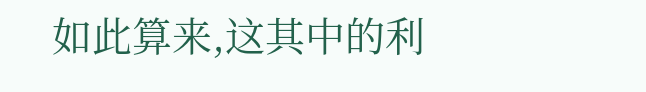如此算来,这其中的利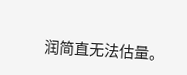润简直无法估量。